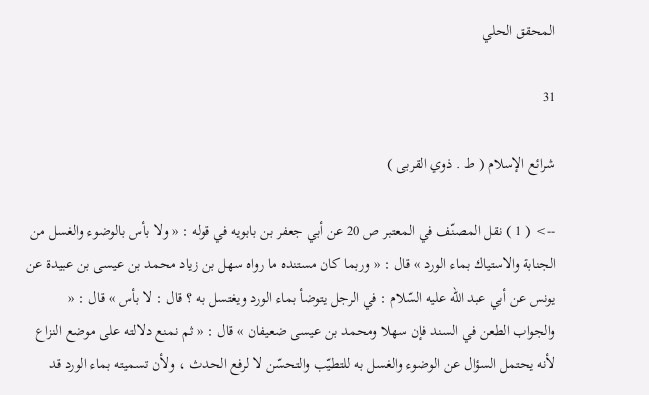المحقق الحلي

31

شرائع الإسلام ( ط . ذوي القربى )

--> ( 1 ) نقل المصنّف في المعتبر ص 20 عن أبي جعفر بن بابويه في قوله : « ولا بأس بالوضوء والغسل من الجنابة والاستياك بماء الورد » قال : « وربما كان مستنده ما رواه سهل بن زياد محمد بن عيسى بن عبيدة عن يونس عن أبي عبد اللّه عليه السّلام : في الرجل يتوضأ بماء الورد ويغتسل به ؟ قال : لا بأس » قال : « والجواب الطعن في السند فإن سهلا ومحمد بن عيسى ضعيفان » قال : « ثم نمنع دلالته على موضع النزاع لأنه يحتمل السؤال عن الوضوء والغسل به للتطيّب والتحسّن لا لرفع الحدث ، ولأن تسميته بماء الورد قد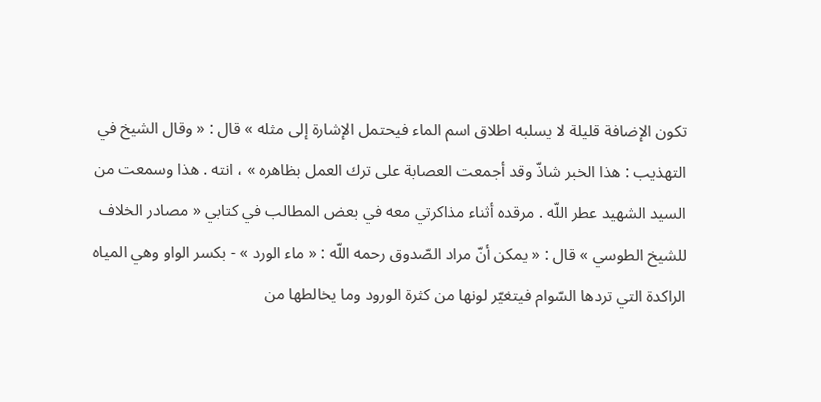تكون الإضافة قليلة لا يسلبه اطلاق اسم الماء فيحتمل الإشارة إلى مثله » قال : « وقال الشيخ في التهذيب : هذا الخبر شاذّ وقد أجمعت العصابة على ترك العمل بظاهره » ، انته . هذا وسمعت من السيد الشهيد عطر اللّه . مرقده أثناء مذاكرتي معه في بعض المطالب في كتابي « مصادر الخلاف للشيخ الطوسي » قال : « يمكن أنّ مراد الصّدوق رحمه اللّه : « ماء الورد » - بكسر الواو وهي المياه الراكدة التي تردها السّوام فيتغيّر لونها من كثرة الورود وما يخالطها من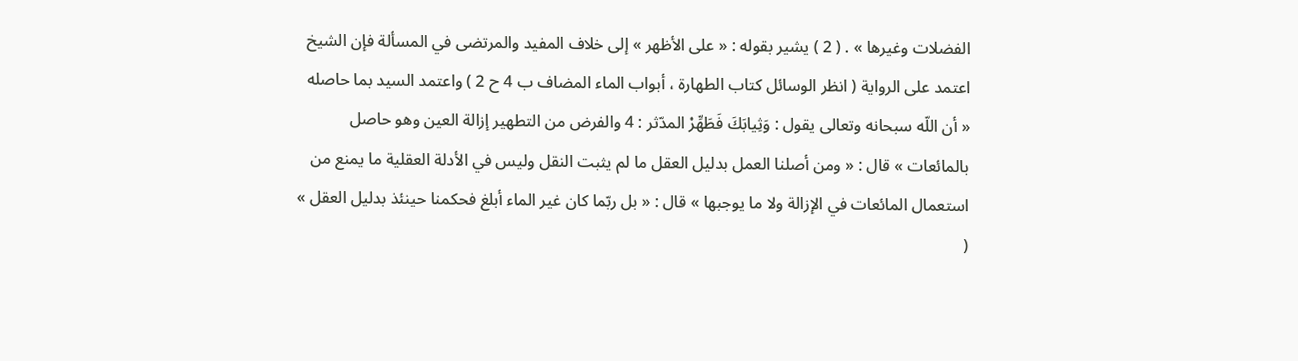الفضلات وغيرها » . ( 2 ) يشير بقوله : « على الأظهر » إلى خلاف المفيد والمرتضى في المسألة فإن الشيخ اعتمد على الرواية ( انظر الوسائل كتاب الطهارة ، أبواب الماء المضاف ب 4 ح 2 ) واعتمد السيد بما حاصله « أن اللّه سبحانه وتعالى يقول : وَثِيابَكَ فَطَهِّرْ المدّثر : 4 والفرض من التطهير إزالة العين وهو حاصل بالمائعات » قال : « ومن أصلنا العمل بدليل العقل ما لم يثبت النقل وليس في الأدلة العقلية ما يمنع من استعمال المائعات في الإزالة ولا ما يوجبها » قال : « بل ربّما كان غير الماء أبلغ فحكمنا حينئذ بدليل العقل » (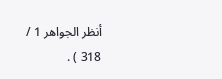أنظر الجواهر 1 / 318 ) .